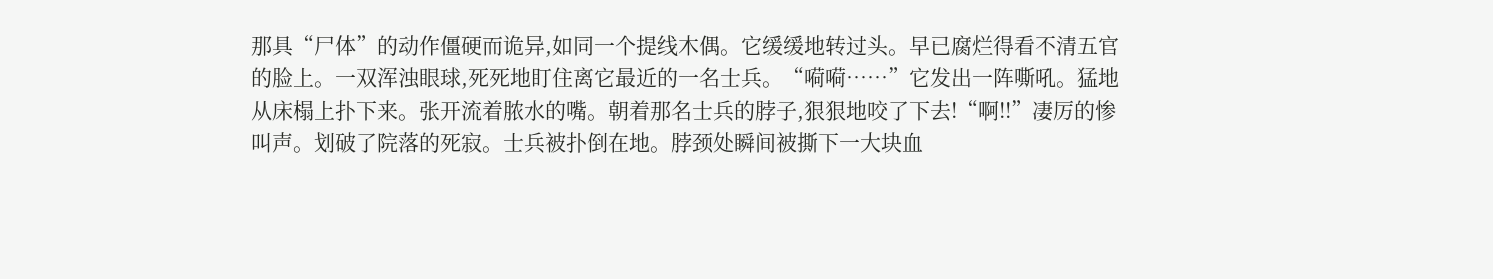那具“尸体”的动作僵硬而诡异,如同一个提线木偶。它缓缓地转过头。早已腐烂得看不清五官的脸上。一双浑浊眼球,死死地盯住离它最近的一名士兵。“嗬嗬……”它发出一阵嘶吼。猛地从床榻上扑下来。张开流着脓水的嘴。朝着那名士兵的脖子,狠狠地咬了下去!“啊!!”凄厉的惨叫声。划破了院落的死寂。士兵被扑倒在地。脖颈处瞬间被撕下一大块血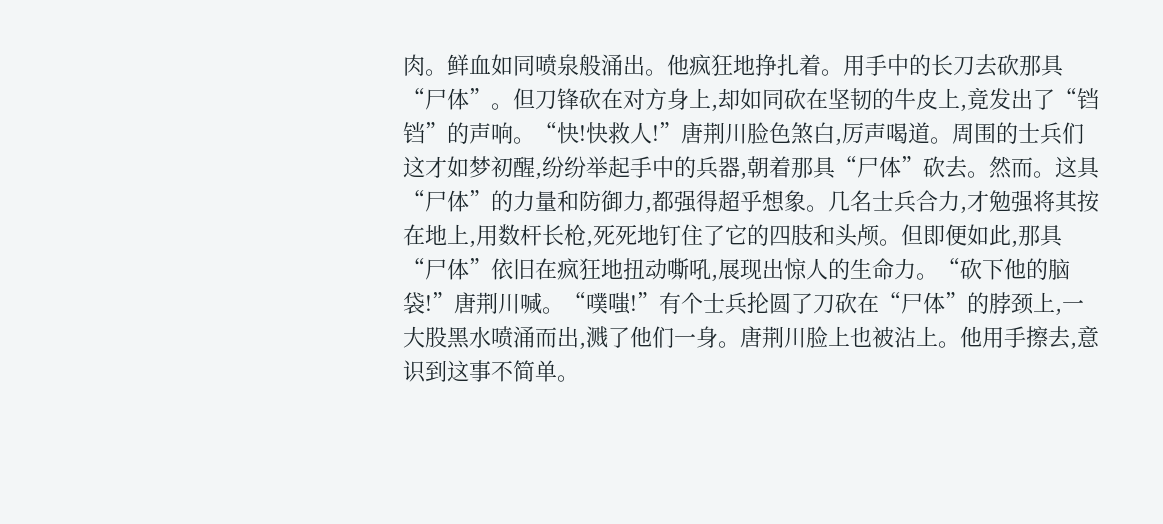肉。鲜血如同喷泉般涌出。他疯狂地挣扎着。用手中的长刀去砍那具“尸体”。但刀锋砍在对方身上,却如同砍在坚韧的牛皮上,竟发出了“铛铛”的声响。“快!快救人!”唐荆川脸色煞白,厉声喝道。周围的士兵们这才如梦初醒,纷纷举起手中的兵器,朝着那具“尸体”砍去。然而。这具“尸体”的力量和防御力,都强得超乎想象。几名士兵合力,才勉强将其按在地上,用数杆长枪,死死地钉住了它的四肢和头颅。但即便如此,那具“尸体”依旧在疯狂地扭动嘶吼,展现出惊人的生命力。“砍下他的脑袋!”唐荆川喊。“噗嗤!”有个士兵抡圆了刀砍在“尸体”的脖颈上,一大股黑水喷涌而出,溅了他们一身。唐荆川脸上也被沾上。他用手擦去,意识到这事不简单。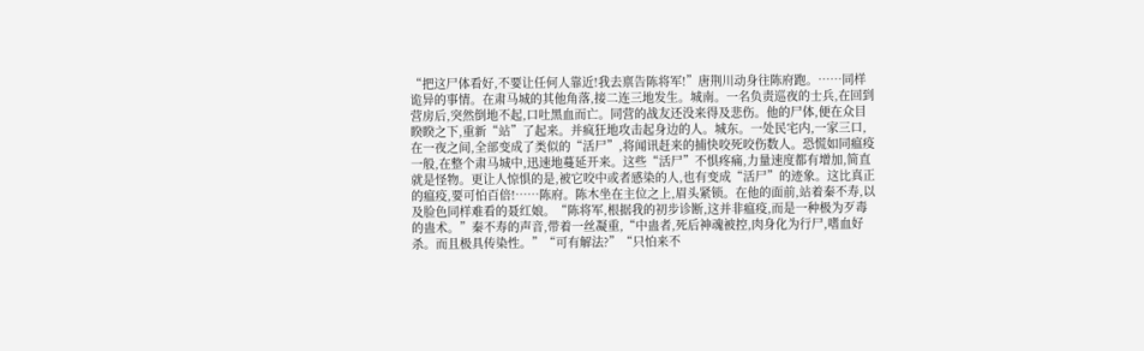“把这尸体看好,不要让任何人靠近!我去禀告陈将军!”唐荆川动身往陈府跑。……同样诡异的事情。在肃马城的其他角落,接二连三地发生。城南。一名负责巡夜的士兵,在回到营房后,突然倒地不起,口吐黑血而亡。同营的战友还没来得及悲伤。他的尸体,便在众目睽睽之下,重新“站”了起来。并疯狂地攻击起身边的人。城东。一处民宅内,一家三口,在一夜之间,全部变成了类似的“活尸”,将闻讯赶来的捕快咬死咬伤数人。恐慌如同瘟疫一般,在整个肃马城中,迅速地蔓延开来。这些“活尸”不惧疼痛,力量速度都有增加,简直就是怪物。更让人惊惧的是,被它咬中或者感染的人,也有变成“活尸”的迹象。这比真正的瘟疫,要可怕百倍!……陈府。陈木坐在主位之上,眉头紧锁。在他的面前,站着秦不寿,以及脸色同样难看的聂红娘。“陈将军,根据我的初步诊断,这并非瘟疫,而是一种极为歹毒的蛊术。”秦不寿的声音,带着一丝凝重,“中蛊者,死后神魂被控,肉身化为行尸,嗜血好杀。而且极具传染性。”“可有解法?”“只怕来不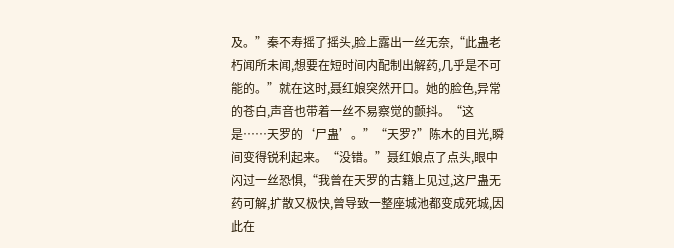及。”秦不寿摇了摇头,脸上露出一丝无奈,“此蛊老朽闻所未闻,想要在短时间内配制出解药,几乎是不可能的。”就在这时,聂红娘突然开口。她的脸色,异常的苍白,声音也带着一丝不易察觉的颤抖。“这是……天罗的‘尸蛊’。”“天罗?”陈木的目光,瞬间变得锐利起来。“没错。”聂红娘点了点头,眼中闪过一丝恐惧,“我曾在天罗的古籍上见过,这尸蛊无药可解,扩散又极快,曾导致一整座城池都变成死城,因此在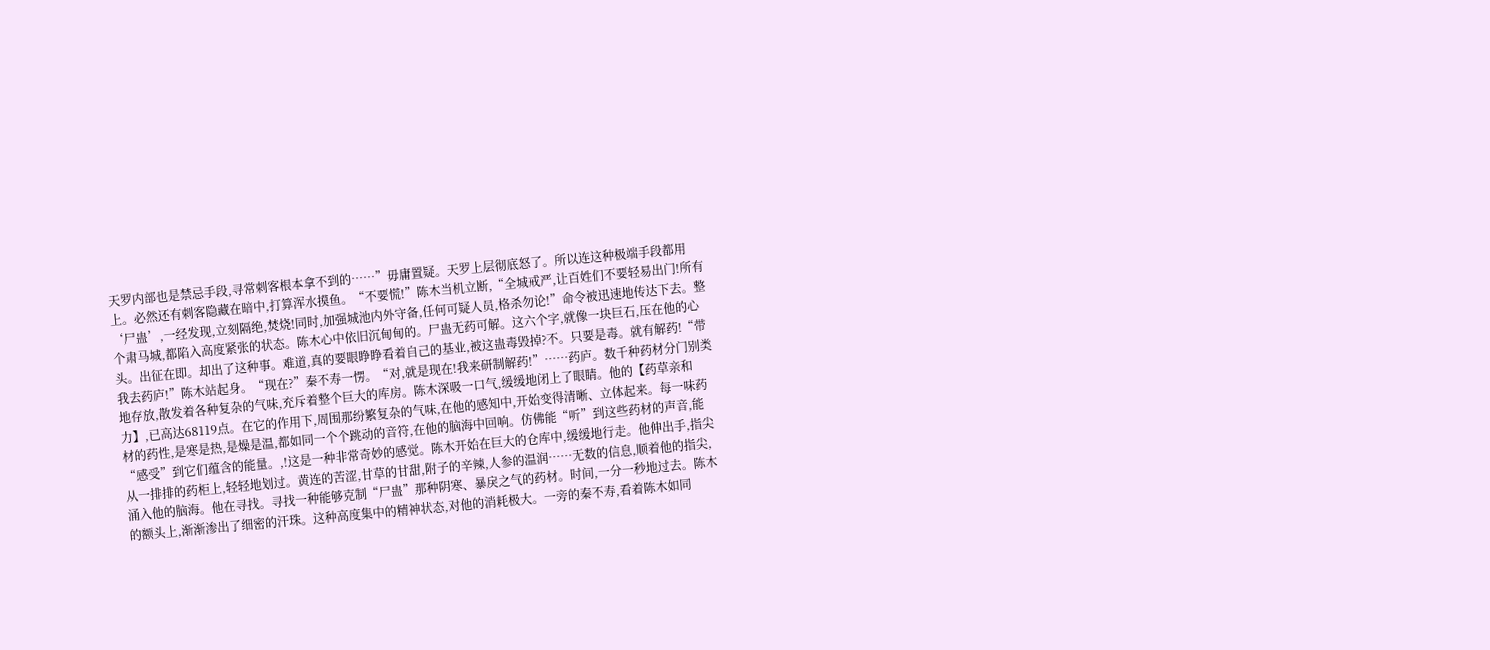天罗内部也是禁忌手段,寻常刺客根本拿不到的……”毋庸置疑。天罗上层彻底怒了。所以连这种极端手段都用上。必然还有刺客隐藏在暗中,打算浑水摸鱼。“不要慌!”陈木当机立断,“全城戒严,让百姓们不要轻易出门!所有‘尸蛊’,一经发现,立刻隔绝,焚烧!同时,加强城池内外守备,任何可疑人员,格杀勿论!”命令被迅速地传达下去。整个肃马城,都陷入高度紧张的状态。陈木心中依旧沉甸甸的。尸蛊无药可解。这六个字,就像一块巨石,压在他的心头。出征在即。却出了这种事。难道,真的要眼睁睁看着自己的基业,被这蛊毒毁掉?不。只要是毒。就有解药!“带我去药庐!”陈木站起身。“现在?”秦不寿一愣。“对,就是现在!我来研制解药!”……药庐。数千种药材分门别类地存放,散发着各种复杂的气味,充斥着整个巨大的库房。陈木深吸一口气,缓缓地闭上了眼睛。他的【药草亲和力】,已高达68119点。在它的作用下,周围那纷繁复杂的气味,在他的感知中,开始变得清晰、立体起来。每一味药材的药性,是寒是热,是燥是温,都如同一个个跳动的音符,在他的脑海中回响。仿佛能“听”到这些药材的声音,能“感受”到它们蕴含的能量。,!这是一种非常奇妙的感觉。陈木开始在巨大的仓库中,缓缓地行走。他伸出手,指尖从一排排的药柜上,轻轻地划过。黄连的苦涩,甘草的甘甜,附子的辛辣,人参的温润……无数的信息,顺着他的指尖,涌入他的脑海。他在寻找。寻找一种能够克制“尸蛊”那种阴寒、暴戾之气的药材。时间,一分一秒地过去。陈木的额头上,渐渐渗出了细密的汗珠。这种高度集中的精神状态,对他的消耗极大。一旁的秦不寿,看着陈木如同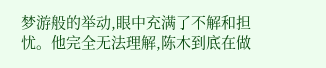梦游般的举动,眼中充满了不解和担忧。他完全无法理解,陈木到底在做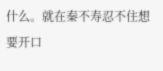什么。就在秦不寿忍不住想要开口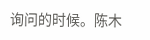询问的时候。陈木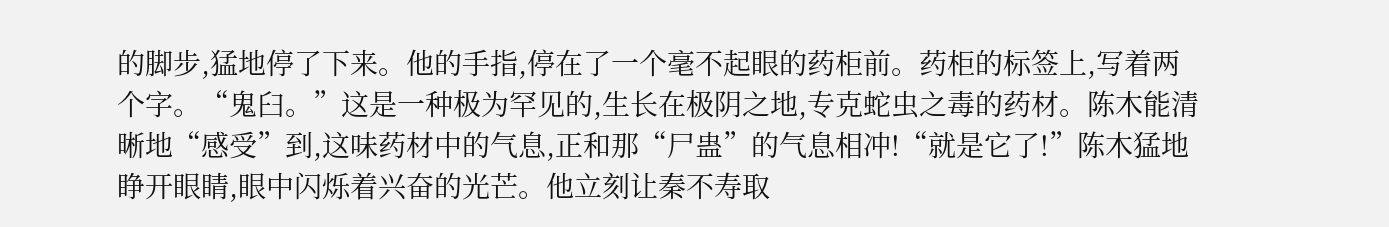的脚步,猛地停了下来。他的手指,停在了一个毫不起眼的药柜前。药柜的标签上,写着两个字。“鬼臼。”这是一种极为罕见的,生长在极阴之地,专克蛇虫之毒的药材。陈木能清晰地“感受”到,这味药材中的气息,正和那“尸蛊”的气息相冲!“就是它了!”陈木猛地睁开眼睛,眼中闪烁着兴奋的光芒。他立刻让秦不寿取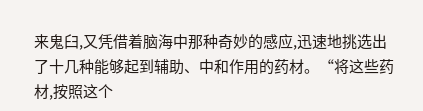来鬼臼,又凭借着脑海中那种奇妙的感应,迅速地挑选出了十几种能够起到辅助、中和作用的药材。“将这些药材,按照这个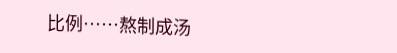比例……熬制成汤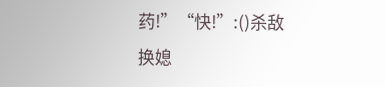药!”“快!”:()杀敌换媳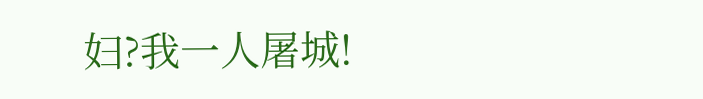妇?我一人屠城!